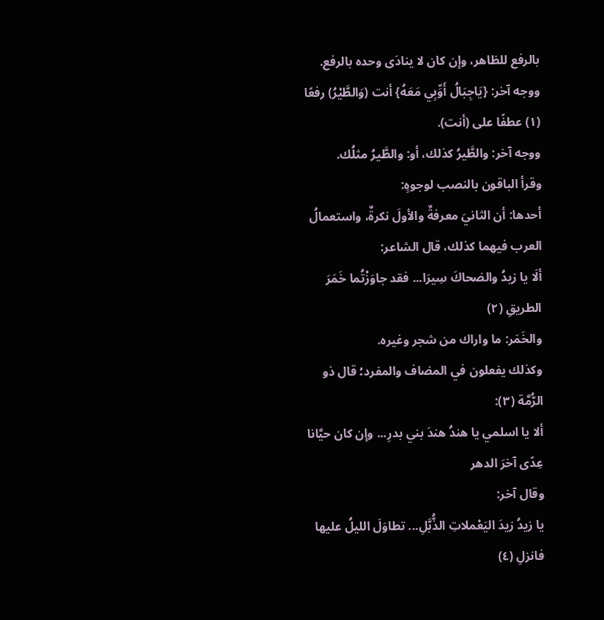بالرفع للظاهر، وإن كان لا ينادَى وحده بالرفع.
ووجه آخر: {يَاجِبَالُ أَوِّبِي مَعَهُ} أنت (وَالطَّيْرُ) رفعًا (١) عطفًا على (أنت).
ووجه آخر: والطَّيرُ كذلك، أو: والطَّيرُ مثلُك.
وقرأ الباقون بالنصب لوجوهٍ:
أحدها: أن الثانيَ معرفةٌ والأولَ نكرةٌ، واستعمالُ العرب فيهما كذلك، قال الشاعر:
ألَا يا زيدُ والضحاكَ سِيرَا... فقد جاوَزْتُما خَمَرَ الطريقِ (٢)
والخَمَر: ما واراك من شجر وغيره.
وكذلك يفعلون في المضاف والمفرد؛ قال ذو الرُّمَّة (٣):
ألا يا اسلمي يا هندُ هندَ بني بدرِ... وإن كان حيَّانا عِدًى آخرَ الدهر
وقال آخر:
يا زيدُ زيدَ اليَعْملاتِ الذُّبَّلِ... تطاوَلَ الليلُ عليها فانزلِ (٤)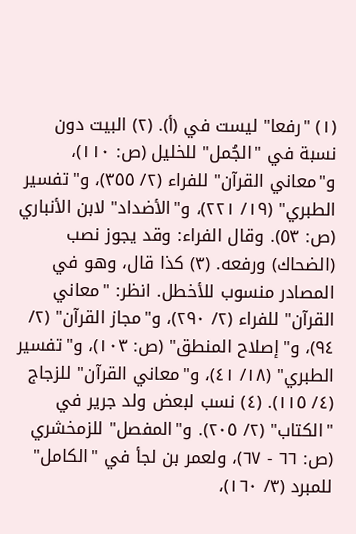(١) "رفعا" ليست في (أ). (٢) البيت دون نسبة في "الجُمل" للخليل (ص: ١١٠)، و"معاني القرآن" للفراء (٢/ ٣٥٥)، و"تفسير الطبري" (١٩/ ٢٢١)، و"الأضداد" لابن الأنباري (ص: ٥٣). وقال الفراء: وقد يجوز نصب (الضحاك) ورفعه. (٣) كذا قال، وهو في المصادر منسوب للأخطل. انظر: "معاني القرآن" للفراء (٢/ ٢٩٠)، و"مجاز القرآن" (٢/ ٩٤)، و"إصلاح المنطق" (ص: ١٠٣)، و"تفسير الطبري" (١٨/ ٤١)، و"معاني القرآن" للزجاج (٤/ ١١٥). (٤) نسب لبعض ولد جرير في "الكتاب" (٢/ ٢٠٥). و"المفصل" للزمخشري (ص: ٦٦ - ٦٧)، ولعمر بن لجأ في "الكامل" للمبرد (٣/ ١٦٠)،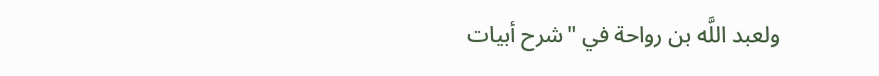ولعبد اللَّه بن رواحة في "شرح أبيات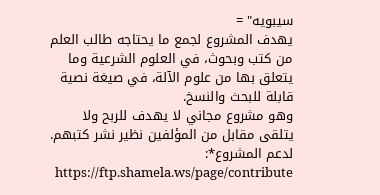سيبويه" =
يهدف المشروع لجمع ما يحتاجه طالب العلم من كتب وبحوث، في العلوم الشرعية وما يتعلق بها من علوم الآلة، في صيغة نصية قابلة للبحث والنسخ.
وهو مشروع مجاني لا يهدف للربح ولا يتلقى مقابل من المؤلفين نظير نشر كتبهم.
لدعم المشروع*: https://ftp.shamela.ws/page/contribute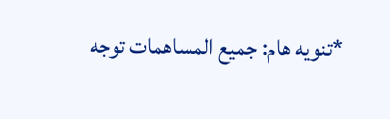*تنويه هام: جميع المساهمات توجه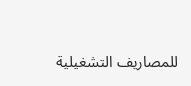للمصاريف التشغيلية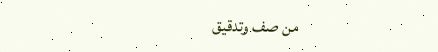من صف وتدقيق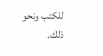للكتب ونحو ذلك.